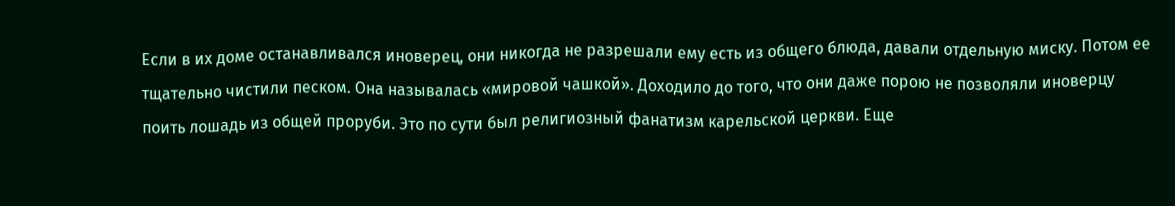Если в их доме останавливался иноверец, они никогда не разрешали ему есть из общего блюда, давали отдельную миску. Потом ее тщательно чистили песком. Она называлась «мировой чашкой». Доходило до того, что они даже порою не позволяли иноверцу поить лошадь из общей проруби. Это по сути был религиозный фанатизм карельской церкви. Еще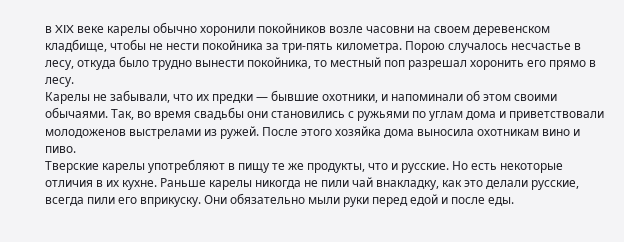в XIX веке карелы обычно хоронили покойников возле часовни на своем деревенском кладбище, чтобы не нести покойника за три-пять километра. Порою случалось несчастье в лесу, откуда было трудно вынести покойника, то местный поп разрешал хоронить его прямо в лесу.
Карелы не забывали, что их предки — бывшие охотники, и напоминали об этом своими обычаями. Так, во время свадьбы они становились с ружьями по углам дома и приветствовали молодоженов выстрелами из ружей. После этого хозяйка дома выносила охотникам вино и пиво.
Тверские карелы употребляют в пищу те же продукты, что и русские. Но есть некоторые отличия в их кухне. Раньше карелы никогда не пили чай внакладку, как это делали русские, всегда пили его вприкуску. Они обязательно мыли руки перед едой и после еды.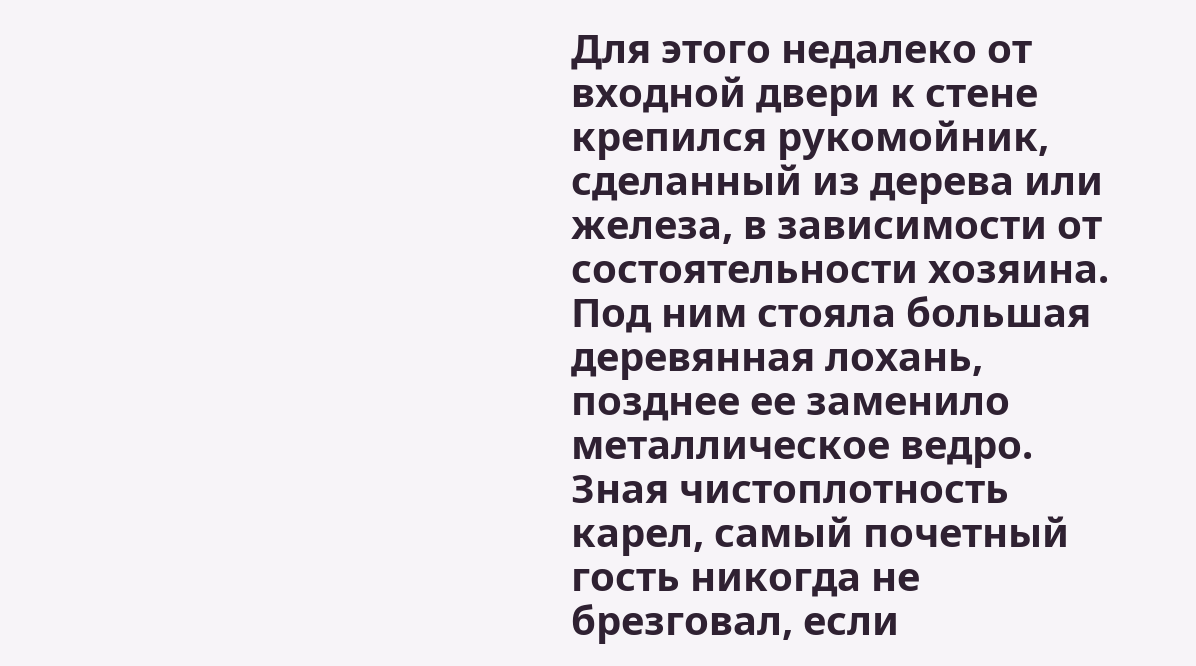Для этого недалеко от входной двери к стене крепился рукомойник, сделанный из дерева или железа, в зависимости от состоятельности хозяина. Под ним стояла большая деревянная лохань, позднее ее заменило металлическое ведро.
Зная чистоплотность карел, самый почетный гость никогда не брезговал, если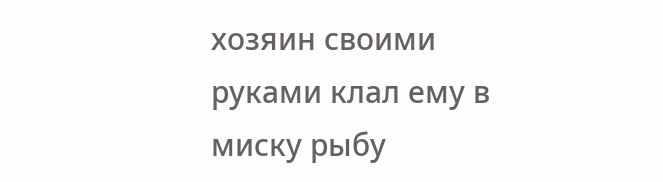хозяин своими руками клал ему в миску рыбу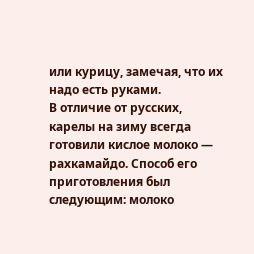или курицу, замечая, что их надо есть руками.
В отличие от русских, карелы на зиму всегда готовили кислое молоко — рахкамайдо. Способ его приготовления был следующим: молоко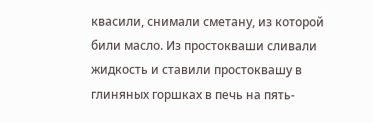квасили, снимали сметану, из которой били масло. Из простокваши сливали жидкость и ставили простоквашу в глиняных горшках в печь на пять-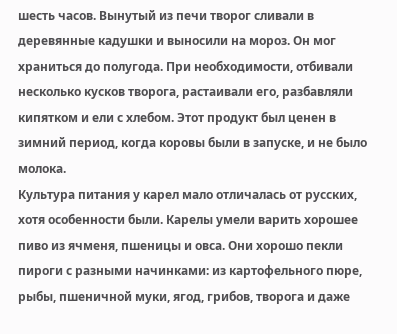шесть часов. Вынутый из печи творог сливали в деревянные кадушки и выносили на мороз. Он мог храниться до полугода. При необходимости, отбивали несколько кусков творога, растаивали его, разбавляли кипятком и ели с хлебом. Этот продукт был ценен в зимний период, когда коровы были в запуске, и не было молока.
Культура питания у карел мало отличалась от русских, хотя особенности были. Карелы умели варить хорошее пиво из ячменя, пшеницы и овса. Они хорошо пекли пироги с разными начинками: из картофельного пюре, рыбы, пшеничной муки, ягод, грибов, творога и даже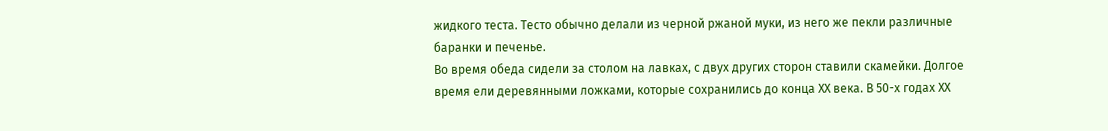жидкого теста. Тесто обычно делали из черной ржаной муки, из него же пекли различные баранки и печенье.
Во время обеда сидели за столом на лавках, с двух других сторон ставили скамейки. Долгое время ели деревянными ложками, которые сохранились до конца ХХ века. В 50-х годах ХХ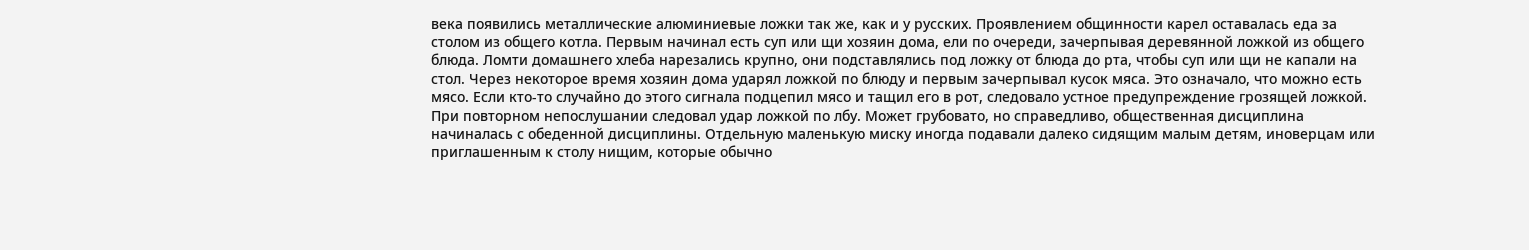века появились металлические алюминиевые ложки так же, как и у русских. Проявлением общинности карел оставалась еда за столом из общего котла. Первым начинал есть суп или щи хозяин дома, ели по очереди, зачерпывая деревянной ложкой из общего блюда. Ломти домашнего хлеба нарезались крупно, они подставлялись под ложку от блюда до рта, чтобы суп или щи не капали на стол. Через некоторое время хозяин дома ударял ложкой по блюду и первым зачерпывал кусок мяса. Это означало, что можно есть мясо. Если кто-то случайно до этого сигнала подцепил мясо и тащил его в рот, следовало устное предупреждение грозящей ложкой. При повторном непослушании следовал удар ложкой по лбу. Может грубовато, но справедливо, общественная дисциплина начиналась с обеденной дисциплины. Отдельную маленькую миску иногда подавали далеко сидящим малым детям, иноверцам или приглашенным к столу нищим, которые обычно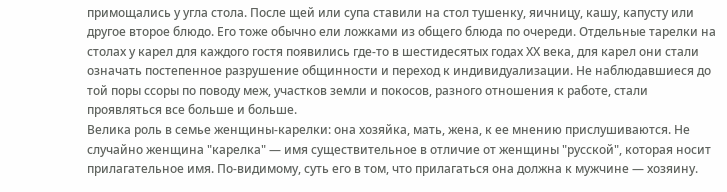примощались у угла стола. После щей или супа ставили на стол тушенку, яичницу, кашу, капусту или другое второе блюдо. Его тоже обычно ели ложками из общего блюда по очереди. Отдельные тарелки на столах у карел для каждого гостя появились где-то в шестидесятых годах ХХ века, для карел они стали означать постепенное разрушение общинности и переход к индивидуализации. Не наблюдавшиеся до той поры ссоры по поводу меж, участков земли и покосов, разного отношения к работе, стали проявляться все больше и больше.
Велика роль в семье женщины-карелки: она хозяйка, мать, жена, к ее мнению прислушиваются. Не случайно женщина "карелка" — имя существительное в отличие от женщины "русской", которая носит прилагательное имя. По-видимому, суть его в том, что прилагаться она должна к мужчине — хозяину.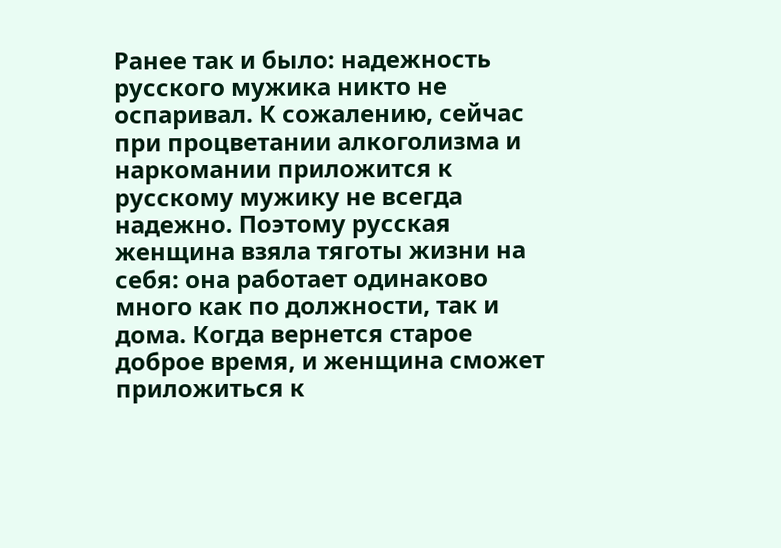Ранее так и было: надежность русского мужика никто не оспаривал. К сожалению, сейчас при процветании алкоголизма и наркомании приложится к русскому мужику не всегда надежно. Поэтому русская женщина взяла тяготы жизни на себя: она работает одинаково много как по должности, так и дома. Когда вернется старое доброе время, и женщина сможет приложиться к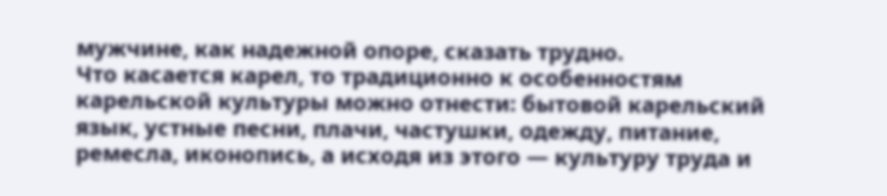мужчине, как надежной опоре, сказать трудно.
Что касается карел, то традиционно к особенностям карельской культуры можно отнести: бытовой карельский язык, устные песни, плачи, частушки, одежду, питание, ремесла, иконопись, а исходя из этого — культуру труда и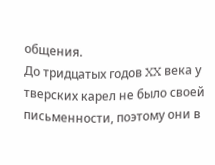общения.
До тридцатых годов XX века у тверских карел не было своей письменности, поэтому они в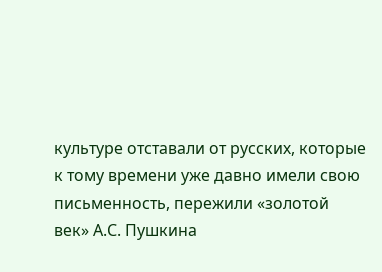культуре отставали от русских, которые к тому времени уже давно имели свою письменность, пережили «золотой век» А.С. Пушкина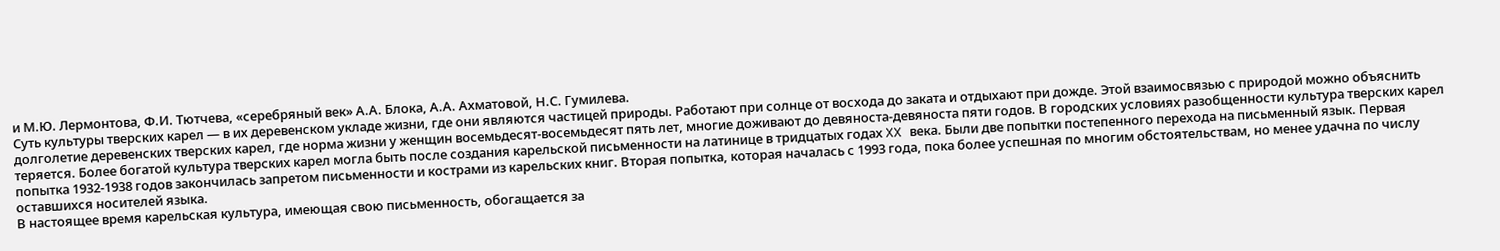и М.Ю. Лермонтова, Ф.И. Тютчева, «серебряный век» А.А. Блока, А.А. Ахматовой, Н.С. Гумилева.
Суть культуры тверских карел — в их деревенском укладе жизни, где они являются частицей природы. Работают при солнце от восхода до заката и отдыхают при дожде. Этой взаимосвязью с природой можно объяснить долголетие деревенских тверских карел, где норма жизни у женщин восемьдесят-восемьдесят пять лет, многие доживают до девяноста-девяноста пяти годов. В городских условиях разобщенности культура тверских карел теряется. Более богатой культура тверских карел могла быть после создания карельской письменности на латинице в тридцатых годах XX века. Были две попытки постепенного перехода на письменный язык. Первая попытка 1932-1938 годов закончилась запретом письменности и кострами из карельских книг. Вторая попытка, которая началась с 1993 года, пока более успешная по многим обстоятельствам, но менее удачна по числу оставшихся носителей языка.
В настоящее время карельская культура, имеющая свою письменность, обогащается за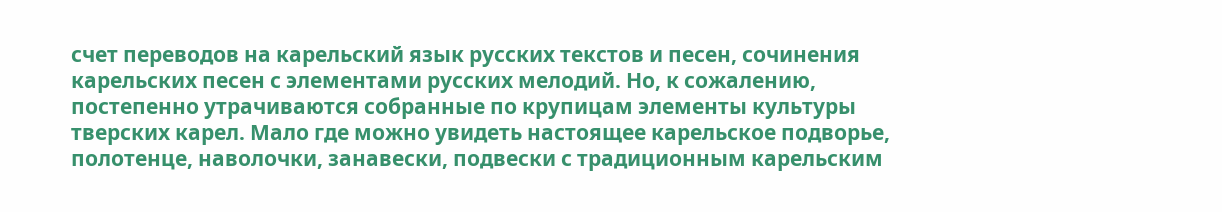счет переводов на карельский язык русских текстов и песен, сочинения карельских песен с элементами русских мелодий. Но, к сожалению, постепенно утрачиваются собранные по крупицам элементы культуры тверских карел. Мало где можно увидеть настоящее карельское подворье, полотенце, наволочки, занавески, подвески с традиционным карельским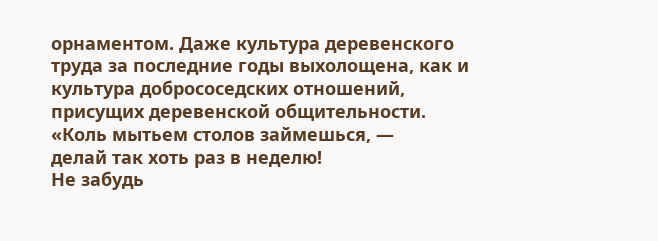орнаментом. Даже культура деревенского труда за последние годы выхолощена, как и культура добрососедских отношений, присущих деревенской общительности.
«Коль мытьем столов займешься, —
делай так хоть раз в неделю!
Не забудь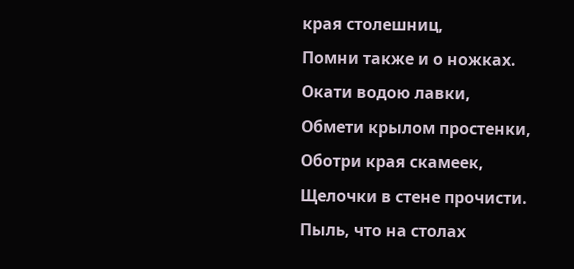края столешниц,
Помни также и о ножках.
Окати водою лавки,
Обмети крылом простенки,
Оботри края скамеек,
Щелочки в стене прочисти.
Пыль, что на столах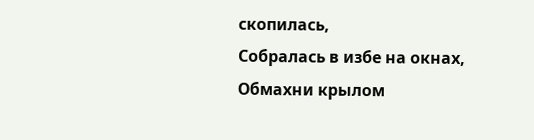скопилась,
Собралась в избе на окнах,
Обмахни крылом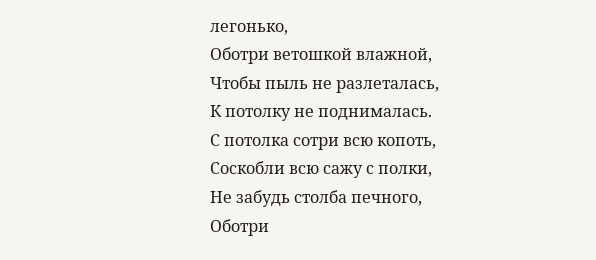легонько,
Оботри ветошкой влажной,
Чтобы пыль не разлеталась,
К потолку не поднималась.
С потолка сотри всю копоть,
Соскобли всю сажу с полки,
Не забудь столба печного,
Оботри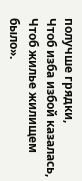получше грядки,
Чтоб изба избой казалась,
Чтоб жилье жилищем было».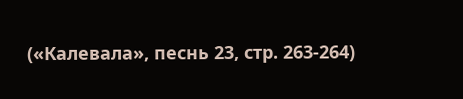(«Калевала», песнь 23, стр. 263-264)